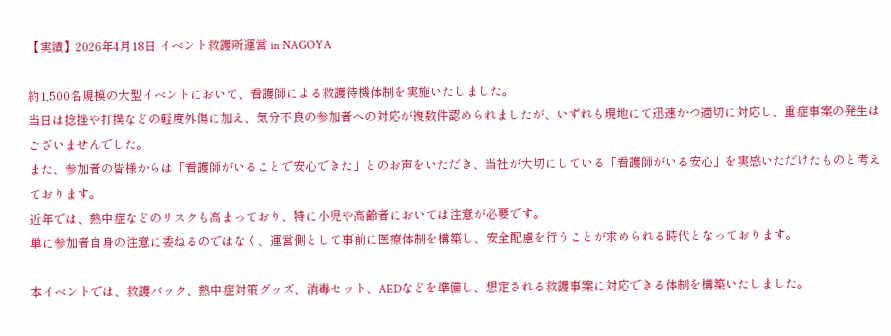【実績】2026年4月18日 イベント救護所運営 in NAGOYA

約1,500名規模の大型イベントにおいて、看護師による救護待機体制を実施いたしました。
当日は捻挫や打撲などの軽度外傷に加え、気分不良の参加者への対応が複数件認められましたが、いずれも現地にて迅速かつ適切に対応し、重症事案の発生はございませんでした。
また、参加者の皆様からは「看護師がいることで安心できた」とのお声をいただき、当社が大切にしている「看護師がいる安心」を実感いただけたものと考えております。
近年では、熱中症などのリスクも高まっており、特に小児や高齢者においては注意が必要です。
単に参加者自身の注意に委ねるのではなく、運営側として事前に医療体制を構築し、安全配慮を行うことが求められる時代となっております。

本イベントでは、救護バック、熱中症対策グッズ、消毒セット、AEDなどを準備し、想定される救護事案に対応できる体制を構築いたしました。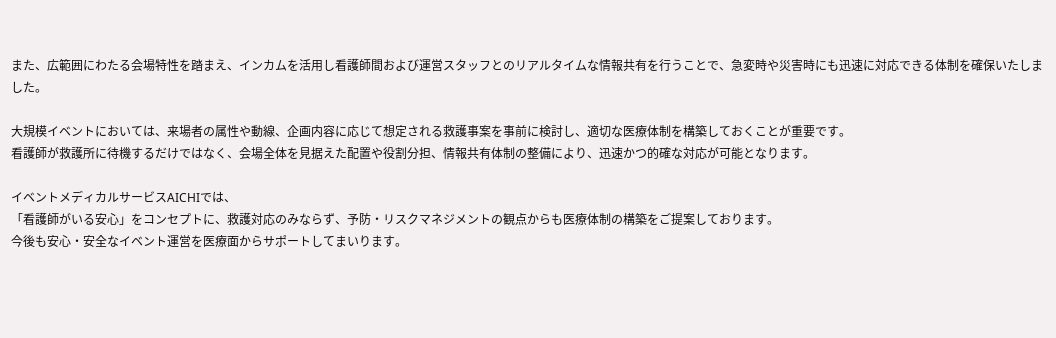また、広範囲にわたる会場特性を踏まえ、インカムを活用し看護師間および運営スタッフとのリアルタイムな情報共有を行うことで、急変時や災害時にも迅速に対応できる体制を確保いたしました。

大規模イベントにおいては、来場者の属性や動線、企画内容に応じて想定される救護事案を事前に検討し、適切な医療体制を構築しておくことが重要です。
看護師が救護所に待機するだけではなく、会場全体を見据えた配置や役割分担、情報共有体制の整備により、迅速かつ的確な対応が可能となります。

イベントメディカルサービスAICHIでは、
「看護師がいる安心」をコンセプトに、救護対応のみならず、予防・リスクマネジメントの観点からも医療体制の構築をご提案しております。
今後も安心・安全なイベント運営を医療面からサポートしてまいります。